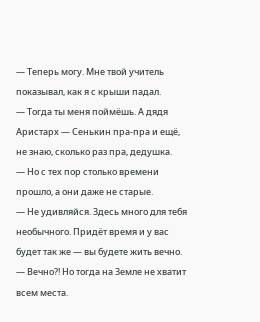— Теперь могу. Мне твой учитель показывал, как я с крыши падал.
— Тогда ты меня поймёшь. А дядя Аристарх — Сенькин пра-пра и ещё, не знаю, сколько раз пра, дедушка.
— Но с тех пор столько времени прошло, а они даже не старые.
— Не удивляйся. Здесь много для тебя необычного. Придёт время и у вас будет так же — вы будете жить вечно.
— Вечно?! Но тогда на Земле не хватит всем места.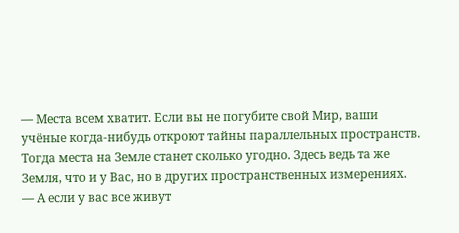— Места всем хватит. Если вы не погубите свой Мир, ваши учёные когда-нибудь откроют тайны параллельных пространств. Тогда места на Земле станет сколько угодно. Здесь ведь та же Земля, что и у Вас, но в других пространственных измерениях.
— А если у вас все живут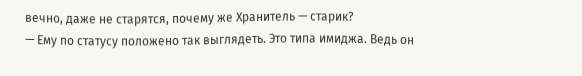вечно, даже не старятся, почему же Хранитель — старик?
— Ему по статусу положено так выглядеть. Это типа имиджа. Ведь он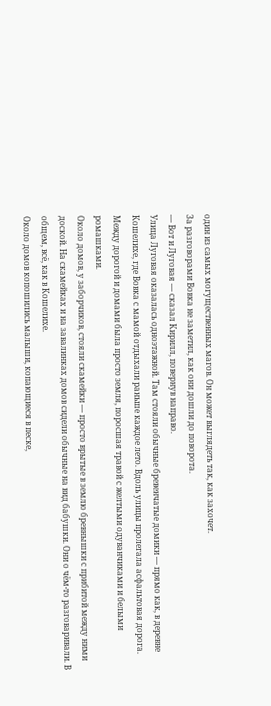один из самых могущественных магов. Он может выглядеть так, как захочет.
За разговорами Вовка не заметил, как они дошли до поворота.
— Вот и Луговая — сказал Кирилл, повернув направо.
Улица Луговая оказалась одноэтажной. Там стояли обычные бревенчатые домики — прямо как, в деревне Кошелихе, где Вовка с мамой отдыхали раньше каждое лето. Вдоль улицы пролегала асфальтовая дорога. Между дорогой и домами была просто земля, поросшая травой с желтыми одуванчиками и белыми ромашками.
Около домов, у заборчиков, стояли скамейки — просто врытые в землю бревнышки с прибитой между ними доской. На скамейках и на завалинках домов сидели обычные на вид бабушки. Они о чём-то разговаривали. В общем, всё, как в Кошелихе.
Около домов копошились малыши, копающиеся в песке,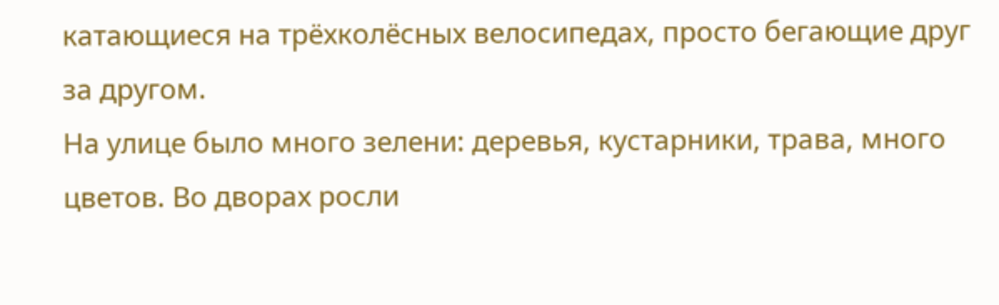катающиеся на трёхколёсных велосипедах, просто бегающие друг за другом.
На улице было много зелени: деревья, кустарники, трава, много цветов. Во дворах росли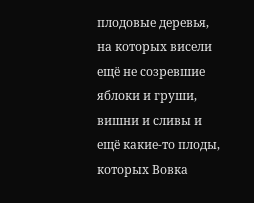плодовые деревья, на которых висели ещё не созревшие яблоки и груши, вишни и сливы и ещё какие-то плоды, которых Вовка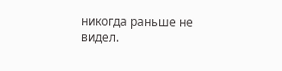никогда раньше не видел.